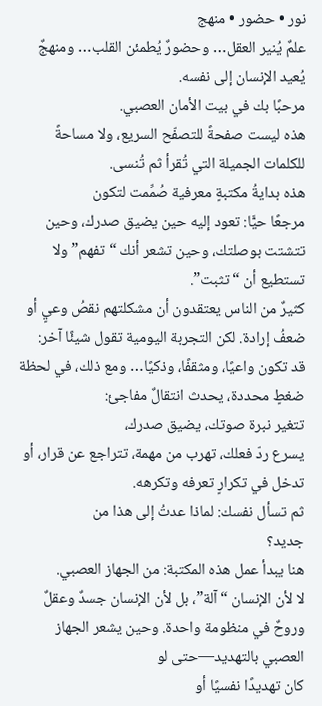نور • حضور • منهج
علمٌ يُنير العقل… وحضورٌ يُطمئن القلب… ومنهجٌ يُعيد الإنسان إلى نفسه.
مرحبًا بك في بيت الأمان العصبي.
هذه ليست صفحةً للتصفّح السريع، ولا مساحةً للكلمات الجميلة التي تُقرأ ثم تُنسى.
هذه بدايةُ مكتبةٍ معرفية صُمِّمت لتكون
مرجعًا حيًّا: تعود إليه حين يضيق صدرك، وحين تتشتت بوصلتك، وحين تشعر أنك “تفهم” ولا تستطيع أن “تثبت”.
كثيرٌ من الناس يعتقدون أن مشكلتهم نقصُ وعيٍ أو ضعفُ إرادة. لكن التجربة اليومية تقول شيئًا آخر:
قد تكون واعيًا، ومثقفًا، وذكيًا… ومع ذلك، في لحظة ضغطٍ محددة، يحدث انتقالٌ مفاجئ:
تتغير نبرة صوتك، يضيق صدرك،
يسرع ردّ فعلك، تهرب من مهمة، تتراجع عن قرار، أو تدخل في تكرارٍ تعرفه وتكرهه.
ثم تسأل نفسك: لماذا عدتُ إلى هذا من
جديد؟
هنا يبدأ عمل هذه المكتبة: من الجهاز العصبي.
لا لأن الإنسان “آلة”، بل لأن الإنسان جسدٌ وعقلٌ وروحٌ في منظومة واحدة. وحين يشعر الجهاز العصبي بالتهديد—حتى لو
كان تهديدًا نفسيًا أو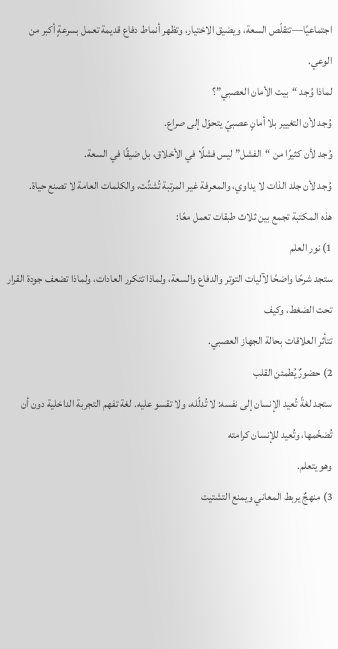اجتماعيًا—تتقلّص السعة، ويضيق الاختيار، وتظهر أنماط دفاع قديمة تعمل بسرعةٍ أكبر من الوعي.
لماذا وُجد “بيت الأمان العصبي”؟
وُجد لأن التغيير بلا أمانٍ عصبيّ يتحوّل إلى صراع.
وُجد لأن كثيرًا من “الفشل” ليس فشلًا في الأخلاق، بل ضيقًا في السعة.
وُجد لأن جلد الذات لا يداوي، والمعرفة غير المرتبة تُشتِّت، والكلمات العامة لا تصنع حياة.
هذه المكتبة تجمع بين ثلاث طبقات تعمل معًا:
1) نور العلم
ستجد شرحًا واضحًا لآليات التوتر والدفاع والسعة، ولماذا تتكرر العادات، ولماذا تضعف جودة القرار تحت الضغط، وكيف
تتأثر العلاقات بحالة الجهاز العصبي.
2) حضورٌ يُطمئن القلب
ستجد لغةً تُعيد الإنسان إلى نفسه: لا تُدلّله، ولا تقسو عليه. لغة تفهم التجربة الداخلية دون أن تُضخّمها، وتُعيد للإنسان كرامته
وهو يتعلم.
3) منهجٌ يربط المعاني ويمنع التشتيت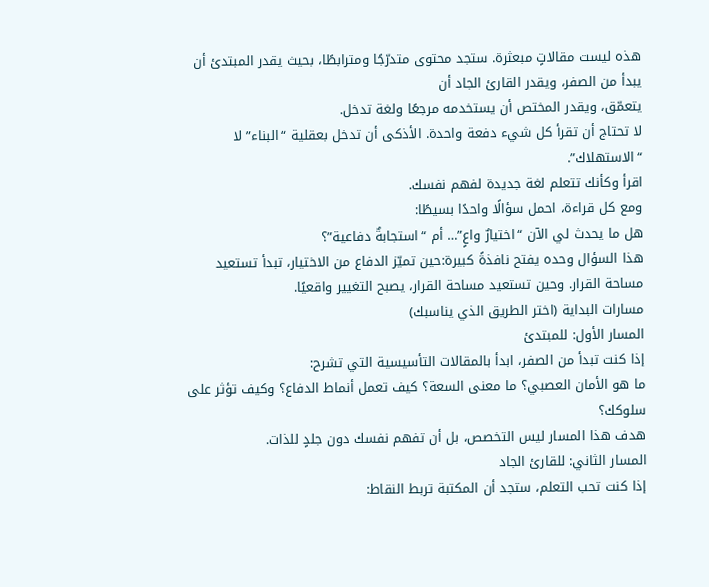هذه ليست مقالاتٍ مبعثرة. ستجد محتوى متدرّجًا ومترابطًا، بحيث يقدر المبتدئ أن يبدأ من الصفر، ويقدر القارئ الجاد أن
يتعمّق، ويقدر المختص أن يستخدمه مرجعًا ولغة تدخل.
لا تحتاج أن تقرأ كل شيء دفعة واحدة. الأذكى أن تدخل بعقلية “البناء” لا “الاستهلاك”.
اقرأ وكأنك تتعلم لغة جديدة لفهم نفسك.
ومع كل قراءة، احمل سؤالًا واحدًا بسيطًا:
هل ما يحدث لي الآن “اختيارٌ واعٍ”… أم “استجابةٌ دفاعية”؟
هذا السؤال وحده يفتح نافذةً كبيرة:حين تميّز الدفاع من الاختيار، تبدأ تستعيد مساحة القرار. وحين تستعيد مساحة القرار، يصبح التغيير واقعيًا.
مسارات البداية (اختر الطريق الذي يناسبك)
المسار الأول: للمبتدئ
إذا كنت تبدأ من الصفر، ابدأ بالمقالات التأسيسية التي تشرح:
ما هو الأمان العصبي؟ ما معنى السعة؟ كيف تعمل أنماط الدفاع؟ وكيف تؤثر على سلوكك؟
هدف هذا المسار ليس التخصص، بل أن تفهم نفسك دون جلدٍ للذات.
المسار الثاني: للقارئ الجاد
إذا كنت تحب التعلم، ستجد أن المكتبة تربط النقاط: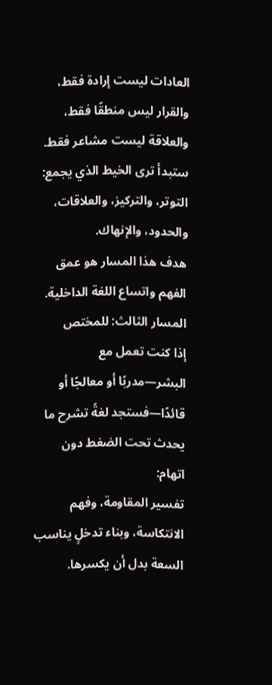العادات ليست إرادة فقط، والقرار ليس منطقًا فقط، والعلاقة ليست مشاعر فقط.
ستبدأ ترى الخيط الذي يجمع: التوتر، والتركيز، والعلاقات، والحدود، والإنهاك.
هدف هذا المسار هو عمق الفهم واتساع اللغة الداخلية.
المسار الثالث: للمختص
إذا كنت تعمل مع البشر—مدربًا أو معالجًا أو قائدًا—فستجد لغةً تشرح ما يحدث تحت الضغط دون اتهام:
تفسير المقاومة، وفهم الانتكاسة، وبناء تدخلٍ يناسب السعة بدل أن يكسرها.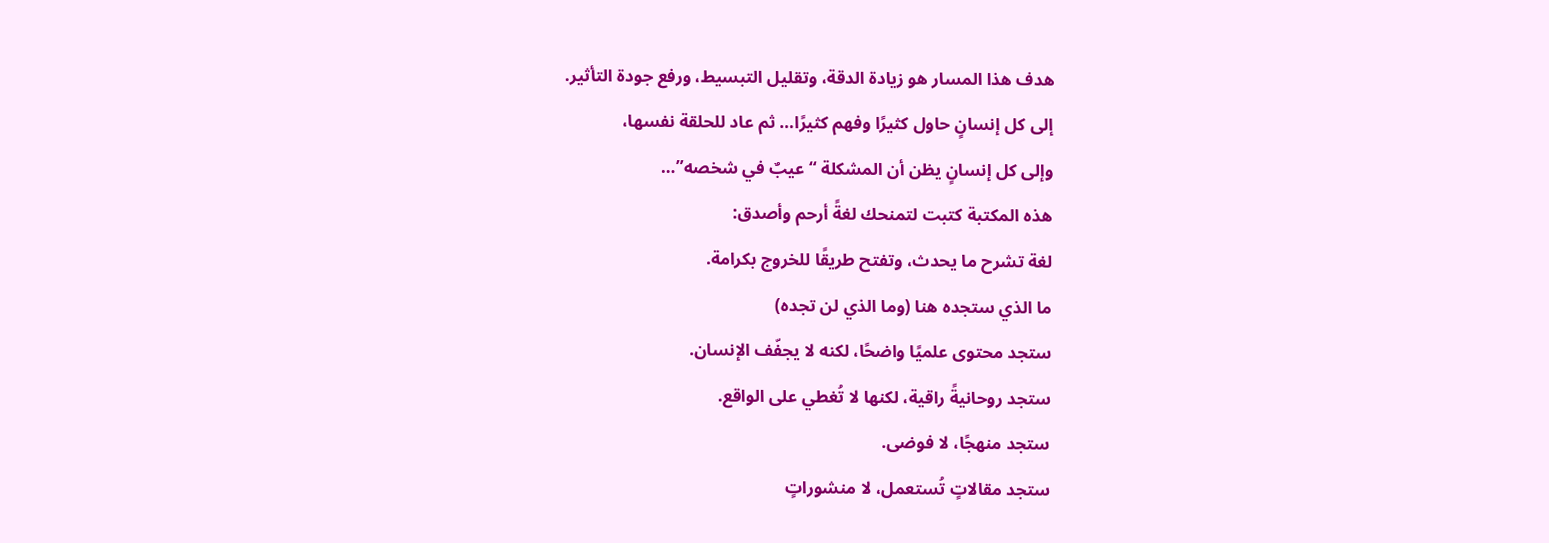هدف هذا المسار هو زيادة الدقة، وتقليل التبسيط، ورفع جودة التأثير.
إلى كل إنسانٍ حاول كثيرًا وفهم كثيرًا… ثم عاد للحلقة نفسها،
وإلى كل إنسانٍ يظن أن المشكلة “عيبٌ في شخصه”…
هذه المكتبة كتبت لتمنحك لغةً أرحم وأصدق:
لغة تشرح ما يحدث، وتفتح طريقًا للخروج بكرامة.
ما الذي ستجده هنا (وما الذي لن تجده)
ستجد محتوى علميًا واضحًا، لكنه لا يجفّف الإنسان.
ستجد روحانيةً راقية، لكنها لا تُغطي على الواقع.
ستجد منهجًا، لا فوضى.
ستجد مقالاتٍ تُستعمل، لا منشوراتٍ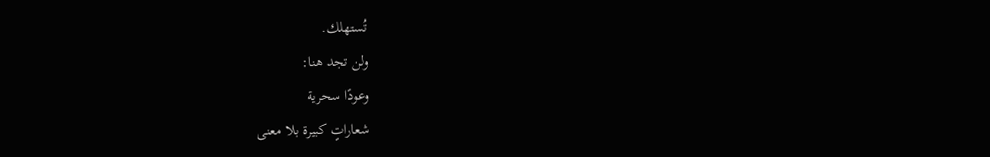تُستهلك.
ولن تجد هنا:
وعودًا سحرية
شعاراتٍ كبيرة بلا معنى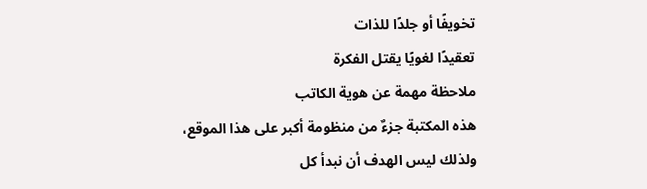تخويفًا أو جلدًا للذات
تعقيدًا لغويًا يقتل الفكرة
ملاحظة مهمة عن هوية الكاتب
هذه المكتبة جزءٌ من منظومة أكبر على هذا الموقع، ولذلك ليس الهدف أن نبدأ كل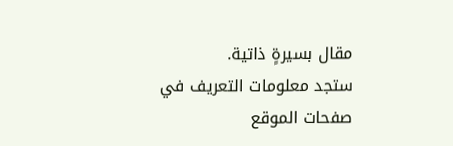مقال بسيرةٍ ذاتية.
ستجد معلومات التعريف في صفحات الموقع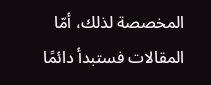المخصصة لذلك، أمّا المقالات فستبدأ دائمًا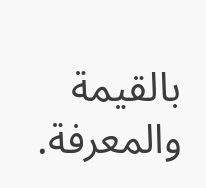بالقيمة والمعرفة.